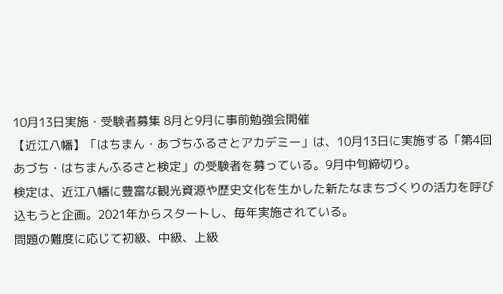10月13日実施・受験者募集 8月と9月に事前勉強会開催
【近江八幡】「はちまん・あづちふるさとアカデミー」は、10月13日に実施する「第4回あづち・はちまんふるさと検定」の受験者を募っている。9月中旬締切り。
検定は、近江八幡に豊富な観光資源や歴史文化を生かした新たなまちづくりの活力を呼び込もうと企画。2021年からスタートし、毎年実施されている。
問題の難度に応じて初級、中級、上級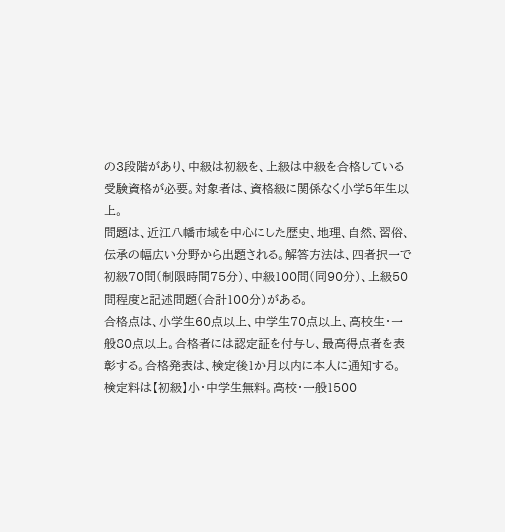の3段階があり、中級は初級を、上級は中級を合格している受験資格が必要。対象者は、資格級に関係なく小学5年生以上。
問題は、近江八幡市域を中心にした歴史、地理、自然、習俗、伝承の幅広い分野から出題される。解答方法は、四者択一で初級70問(制限時間75分)、中級100問(同90分)、上級50問程度と記述問題(合計100分)がある。
合格点は、小学生60点以上、中学生70点以上、高校生・一般80点以上。合格者には認定証を付与し、最高得点者を表彰する。合格発表は、検定後1か月以内に本人に通知する。
検定料は【初級】小・中学生無料。高校・一般1500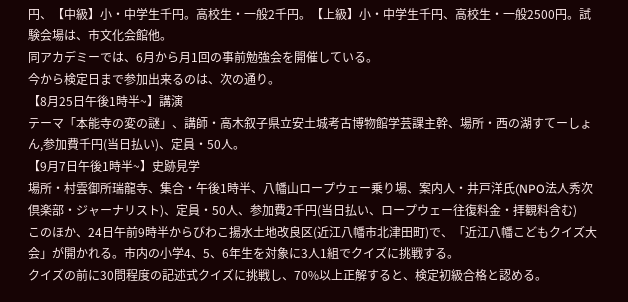円、【中級】小・中学生千円。高校生・一般2千円。【上級】小・中学生千円、高校生・一般2500円。試験会場は、市文化会館他。
同アカデミーでは、6月から月1回の事前勉強会を開催している。
今から検定日まで参加出来るのは、次の通り。
【8月25日午後1時半~】講演
テーマ「本能寺の変の謎」、講師・高木叙子県立安土城考古博物館学芸課主幹、場所・西の湖すてーしょん,参加費千円(当日払い)、定員・50人。
【9月7日午後1時半~】史跡見学
場所・村雲御所瑞龍寺、集合・午後1時半、八幡山ロープウェー乗り場、案内人・井戸洋氏(NPO法人秀次倶楽部・ジャーナリスト)、定員・50人、参加費2千円(当日払い、ロープウェー往復料金・拝観料含む)
このほか、24日午前9時半からびわこ揚水土地改良区(近江八幡市北津田町)で、「近江八幡こどもクイズ大会」が開かれる。市内の小学4、5、6年生を対象に3人1組でクイズに挑戦する。
クイズの前に30問程度の記述式クイズに挑戦し、70%以上正解すると、検定初級合格と認める。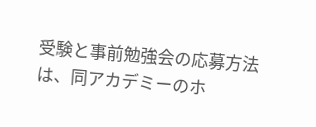受験と事前勉強会の応募方法は、同アカデミーのホ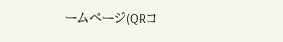ームページ(QRコ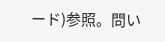ード)参照。問い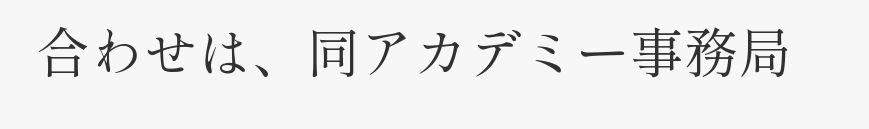合わせは、同アカデミー事務局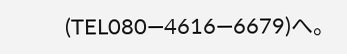(TEL080―4616―6679)へ。